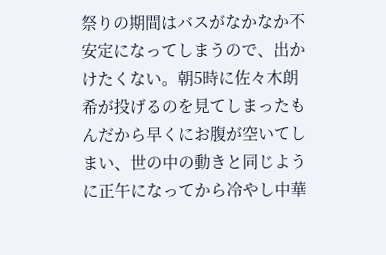祭りの期間はバスがなかなか不安定になってしまうので、出かけたくない。朝5時に佐々木朗希が投げるのを見てしまったもんだから早くにお腹が空いてしまい、世の中の動きと同じように正午になってから冷やし中華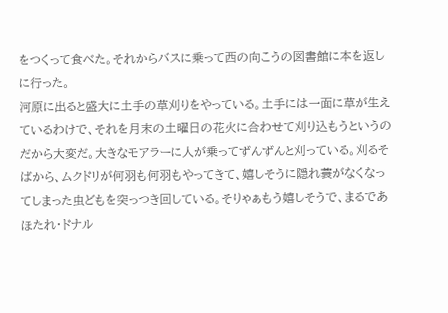をつくって食べた。それからバスに乗って西の向こうの図書館に本を返しに行った。
河原に出ると盛大に土手の草刈りをやっている。土手には一面に草が生えているわけで、それを月末の土曜日の花火に合わせて刈り込もうというのだから大変だ。大きなモアラーに人が乗ってずんずんと刈っている。刈るそばから、ムクドリが何羽も何羽もやってきて、嬉しそうに隠れ蓑がなくなってしまった虫どもを突っつき回している。そりゃぁもう嬉しそうで、まるであほたれ・ドナル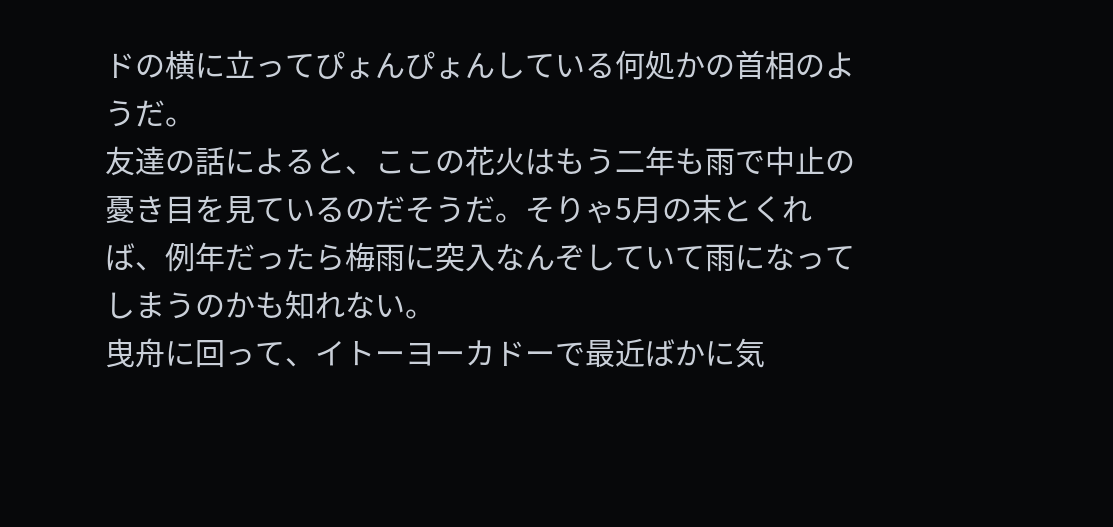ドの横に立ってぴょんぴょんしている何処かの首相のようだ。
友達の話によると、ここの花火はもう二年も雨で中止の憂き目を見ているのだそうだ。そりゃ5月の末とくれば、例年だったら梅雨に突入なんぞしていて雨になってしまうのかも知れない。
曳舟に回って、イトーヨーカドーで最近ばかに気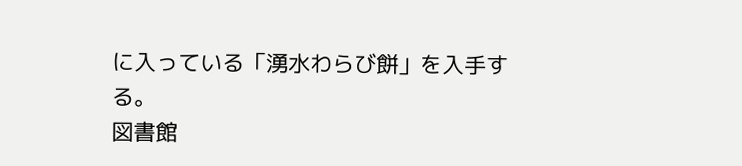に入っている「湧水わらび餅」を入手する。
図書館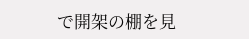で開架の棚を見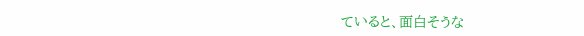ていると、面白そうな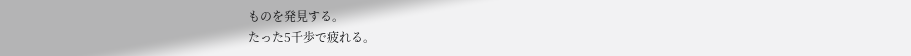ものを発見する。
たった5千歩で疲れる。